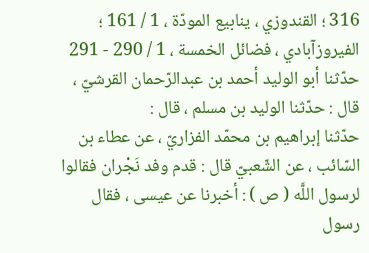316 ؛ القندوزي ، ينابيع المودّة ، 1 / 161 ؛ الفيروزآبادي ، فضائل الخمسة ، 1 / 290 - 291
حدّثنا أبو الوليد أحمد بن عبدالرّحمان القرشيّ ، قال : حدّثنا الوليد بن مسلم ، قال :
حدّثنا إبراهيم بن محمّد الفزاريّ ، عن عطاء بن السّائب ، عن الشّعبيّ قال : قدم وفد نَجْران فقالوا لرسول اللَّه ( ص ) : أخبرنا عن عيسى ، فقال رسول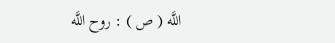اللَّه ( ص ) : روح اللَّه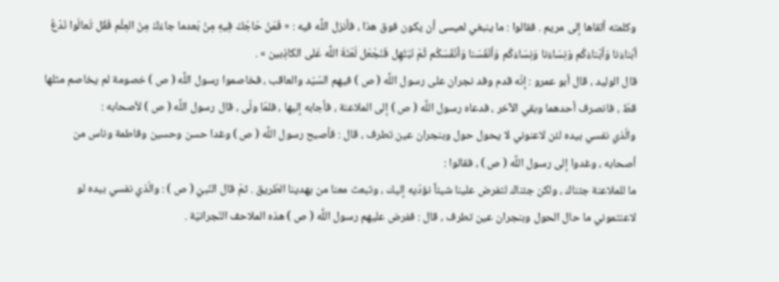وكلمته ألقاها إلى مريم . فقالوا : ما ينبغي لعيسى أن يكون فوق هذا ، فأنزل اللَّه فيه : « فَمَنْ حَاجّكَ فِيهِ مِنْ بَعدما جاءَكَ مِنَ العِلْم فَقُل تَعالَوا نَدْعُ أبْناءَنا وَأبْناءَكُم وَنِسَاءَنا وَنِسَاءَكُم وَأنْفُسَنا وَأنْفُسَكُم ثُمّ نَبْتَهِل فَنَجْعَل لَعْنَةَ اللَّه عَلى الكاذِبين » .
قال الوليد ، قال أبو عمرو : إنّه قدم وفد نجران على رسول اللَّه ( ص ) فيهم السّيّد والعاقب ، فخاصموا رسول اللَّه ( ص ) خصومة لم يخاصم مثلها قطّ ، فانصرف أحدهما وبقي الآخر ، فدعاه رسول اللَّه ( ص ) إلى الملاعنة ، فأجابه إليها ، فلمّا ولّى ، قال رسول اللَّه ( ص ) لأصحابه :
والّذي نفسي بيده لئن لاعنوني لا يحول حول وبنجران عين تطرف ، قال : فأصبح رسول اللَّه ( ص ) وغدا حسن وحسين وفاطمة وناس من أصحابه ، وغدوا إلى رسول اللَّه ( ص ) ، فقالوا :
ما للملاعنة جئناك ، ولكن جئناك لتفرض علينا شيئاً نؤدّيه إليك ، وتبعث معنا من يهدينا الطّريق . ثمّ قال النّبيّ ( ص ) : والّذي نفسي بيده لو لاعنتموني ما حال الحول وبنجران عين تطرف ، قال : ففرض عليهم رسول اللَّه ( ص ) هذه الملاحف النّجرانيّة .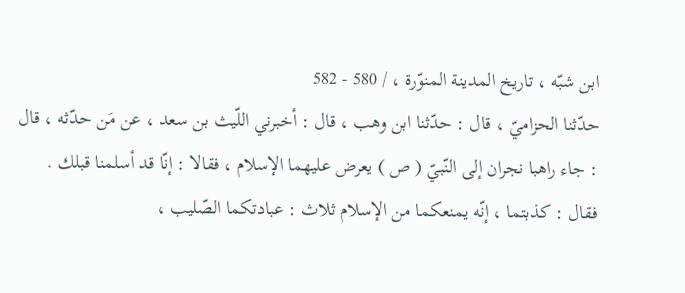ابن شبّه ، تاريخ المدينة المنوّرة ، / 580 - 582
حدّثنا الحزاميّ ، قال : حدّثنا ابن وهب ، قال : أخبرني اللّيث بن سعد ، عن مَن حدّثه ، قال : جاء راهبا نجران إلى النّبيّ ( ص ) يعرض عليهما الإسلام ، فقالا : إنّا قد أسلمنا قبلك .
فقال : كذبتما ، إنّه يمنعكما من الإسلام ثلاث : عبادتكما الصّليب ،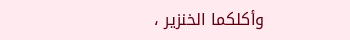وأكلكما الخنزير ،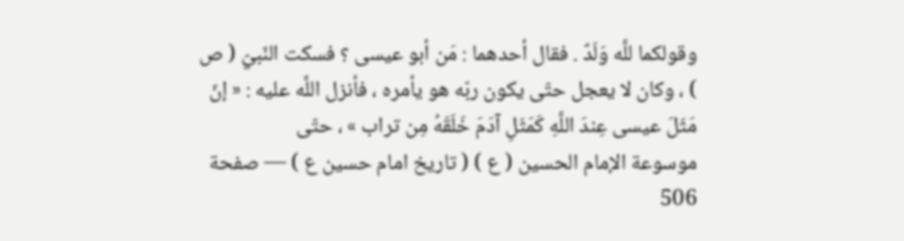وقولكما للَّه وَلَدٌ . فقال أحدهما : مَن أبو عيسى ؟ فسكت النّبيّ ( ص ) ، وكان لا يعجل حتّى يكون ربّه هو يأمره ، فأنزل اللَّه عليه : « إنّ مَثَلَ عيسى عِندَ اللَّهِ كَمَثَلِ آدَمَ خَلَقَهُ مِن تراب » ، حتّى
موسوعة الإمام الحسين ( ع ) ( تاريخ امام حسين ع ) — صفحة 506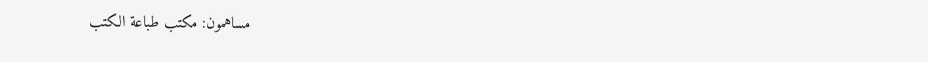مساهمون: مكتب طباعة الكتب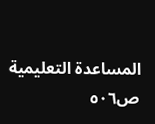المساعدة التعليمية
ص٥٠٦